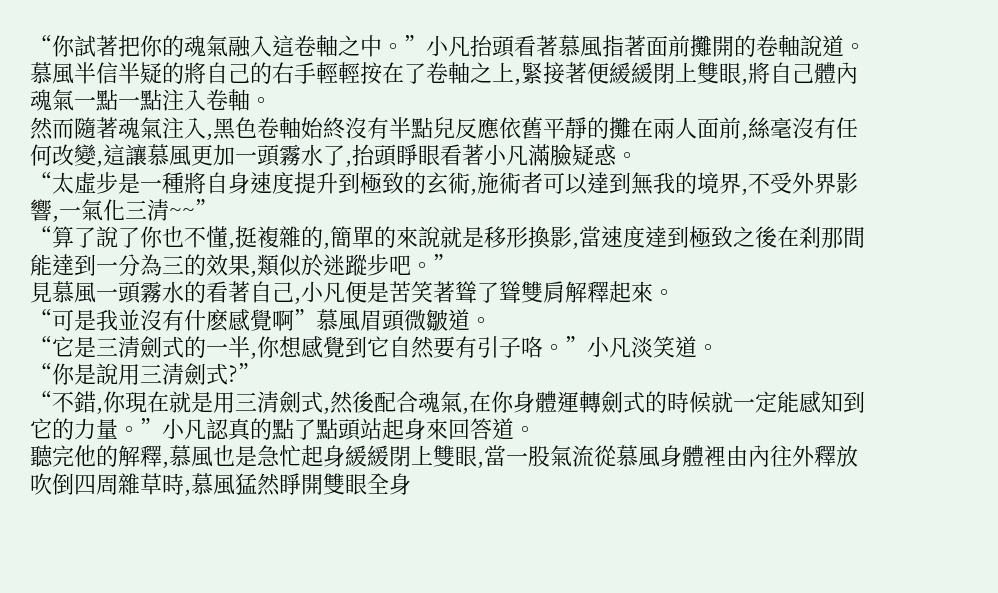“你試著把你的魂氣融入這卷軸之中。”小凡抬頭看著慕風指著面前攤開的卷軸說道。
慕風半信半疑的將自己的右手輕輕按在了卷軸之上,緊接著便緩緩閉上雙眼,將自己體內魂氣一點一點注入卷軸。
然而隨著魂氣注入,黑色卷軸始終沒有半點兒反應依舊平靜的攤在兩人面前,絲毫沒有任何改變,這讓慕風更加一頭霧水了,抬頭睜眼看著小凡滿臉疑惑。
“太虛步是一種將自身速度提升到極致的玄術,施術者可以達到無我的境界,不受外界影響,一氣化三清~~”
“算了說了你也不懂,挺複雜的,簡單的來說就是移形換影,當速度達到極致之後在刹那間能達到一分為三的效果,類似於迷蹤步吧。”
見慕風一頭霧水的看著自己,小凡便是苦笑著聳了聳雙肩解釋起來。
“可是我並沒有什麽感覺啊”慕風眉頭微皺道。
“它是三清劍式的一半,你想感覺到它自然要有引子咯。”小凡淡笑道。
“你是說用三清劍式?”
“不錯,你現在就是用三清劍式,然後配合魂氣,在你身體運轉劍式的時候就一定能感知到它的力量。”小凡認真的點了點頭站起身來回答道。
聽完他的解釋,慕風也是急忙起身緩緩閉上雙眼,當一股氣流從慕風身體裡由內往外釋放吹倒四周雜草時,慕風猛然睜開雙眼全身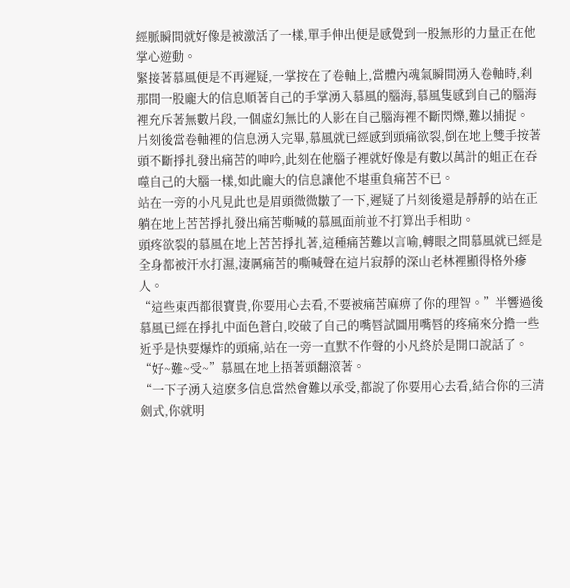經脈瞬間就好像是被激活了一樣,單手伸出便是感覺到一股無形的力量正在他掌心遊動。
緊接著慕風便是不再遲疑,一掌按在了卷軸上,當體內魂氣瞬間湧入卷軸時,刹那間一股龐大的信息順著自己的手掌湧入慕風的腦海,慕風隻感到自己的腦海裡充斥著無數片段,一個虛幻無比的人影在自己腦海裡不斷閃爍,難以捕捉。
片刻後當卷軸裡的信息湧入完畢,慕風就已經感到頭痛欲裂,倒在地上雙手按著頭不斷掙扎發出痛苦的呻吟,此刻在他腦子裡就好像是有數以萬計的蛆正在吞噬自己的大腦一樣,如此龐大的信息讓他不堪重負痛苦不已。
站在一旁的小凡見此也是眉頭微微皺了一下,遲疑了片刻後還是靜靜的站在正躺在地上苦苦掙扎發出痛苦嘶喊的慕風面前並不打算出手相助。
頭疼欲裂的慕風在地上苦苦掙扎著,這種痛苦難以言喻,轉眼之間慕風就已經是全身都被汗水打濕,淒厲痛苦的嘶喊聲在這片寂靜的深山老林裡顯得格外瘮人。
“這些東西都很寶貴,你要用心去看,不要被痛苦麻痹了你的理智。”半響過後慕風已經在掙扎中面色蒼白,咬破了自己的嘴唇試圖用嘴唇的疼痛來分擔一些近乎是快要爆炸的頭痛,站在一旁一直默不作聲的小凡終於是開口說話了。
“好~難~受~”慕風在地上捂著頭翻滾著。
“一下子湧入這麽多信息當然會難以承受,都說了你要用心去看,結合你的三清劍式,你就明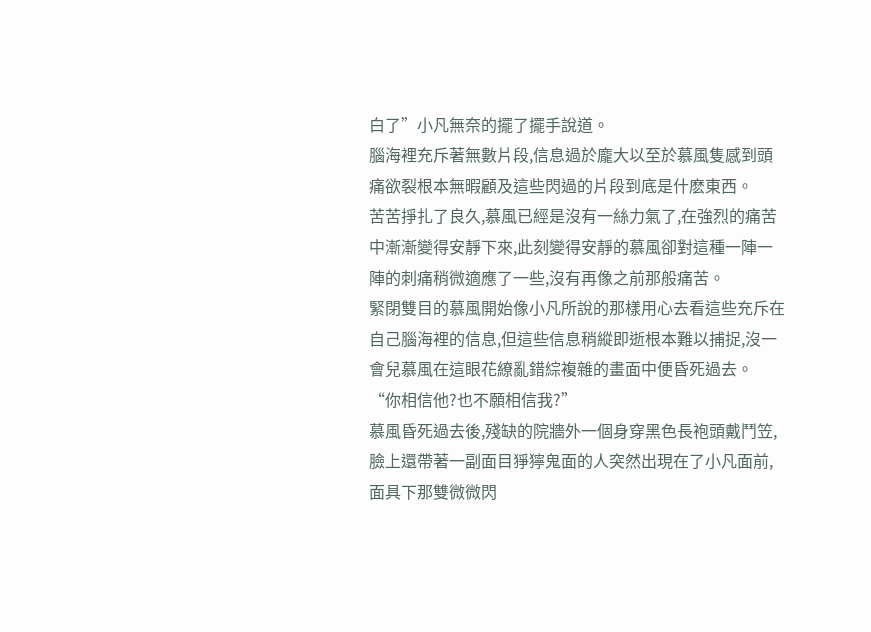白了”小凡無奈的擺了擺手說道。
腦海裡充斥著無數片段,信息過於龐大以至於慕風隻感到頭痛欲裂根本無暇顧及這些閃過的片段到底是什麽東西。
苦苦掙扎了良久,慕風已經是沒有一絲力氣了,在強烈的痛苦中漸漸變得安靜下來,此刻變得安靜的慕風卻對這種一陣一陣的刺痛稍微適應了一些,沒有再像之前那般痛苦。
緊閉雙目的慕風開始像小凡所說的那樣用心去看這些充斥在自己腦海裡的信息,但這些信息稍縱即逝根本難以捕捉,沒一會兒慕風在這眼花繚亂錯綜複雜的畫面中便昏死過去。
“你相信他?也不願相信我?”
慕風昏死過去後,殘缺的院牆外一個身穿黑色長袍頭戴鬥笠,臉上還帶著一副面目猙獰鬼面的人突然出現在了小凡面前,面具下那雙微微閃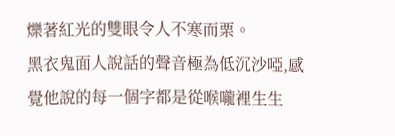爍著紅光的雙眼令人不寒而栗。
黑衣鬼面人說話的聲音極為低沉沙啞,感覺他說的每一個字都是從喉嚨裡生生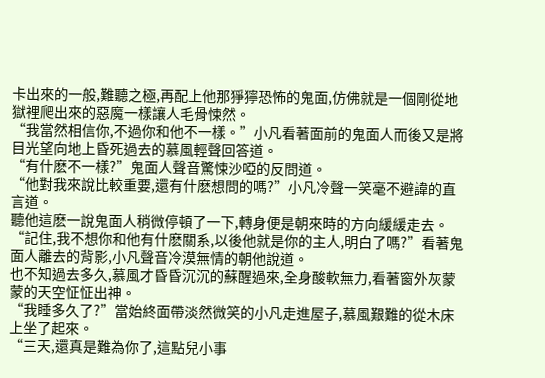卡出來的一般,難聽之極,再配上他那猙獰恐怖的鬼面,仿佛就是一個剛從地獄裡爬出來的惡魔一樣讓人毛骨悚然。
“我當然相信你,不過你和他不一樣。”小凡看著面前的鬼面人而後又是將目光望向地上昏死過去的慕風輕聲回答道。
“有什麽不一樣?”鬼面人聲音驚悚沙啞的反問道。
“他對我來說比較重要,還有什麽想問的嗎?”小凡冷聲一笑毫不避諱的直言道。
聽他這麽一說鬼面人稍微停頓了一下,轉身便是朝來時的方向緩緩走去。
“記住,我不想你和他有什麽關系,以後他就是你的主人,明白了嗎?”看著鬼面人離去的背影,小凡聲音冷漠無情的朝他說道。
也不知過去多久,慕風才昏昏沉沉的蘇醒過來,全身酸軟無力,看著窗外灰蒙蒙的天空怔怔出神。
“我睡多久了?”當始終面帶淡然微笑的小凡走進屋子,慕風艱難的從木床上坐了起來。
“三天,還真是難為你了,這點兒小事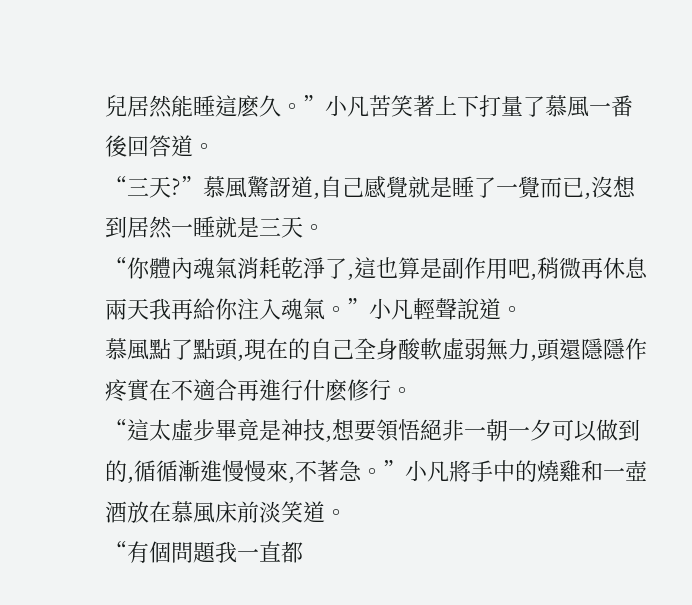兒居然能睡這麽久。”小凡苦笑著上下打量了慕風一番後回答道。
“三天?”慕風驚訝道,自己感覺就是睡了一覺而已,沒想到居然一睡就是三天。
“你體內魂氣消耗乾淨了,這也算是副作用吧,稍微再休息兩天我再給你注入魂氣。”小凡輕聲說道。
慕風點了點頭,現在的自己全身酸軟虛弱無力,頭還隱隱作疼實在不適合再進行什麽修行。
“這太虛步畢竟是神技,想要領悟絕非一朝一夕可以做到的,循循漸進慢慢來,不著急。”小凡將手中的燒雞和一壺酒放在慕風床前淡笑道。
“有個問題我一直都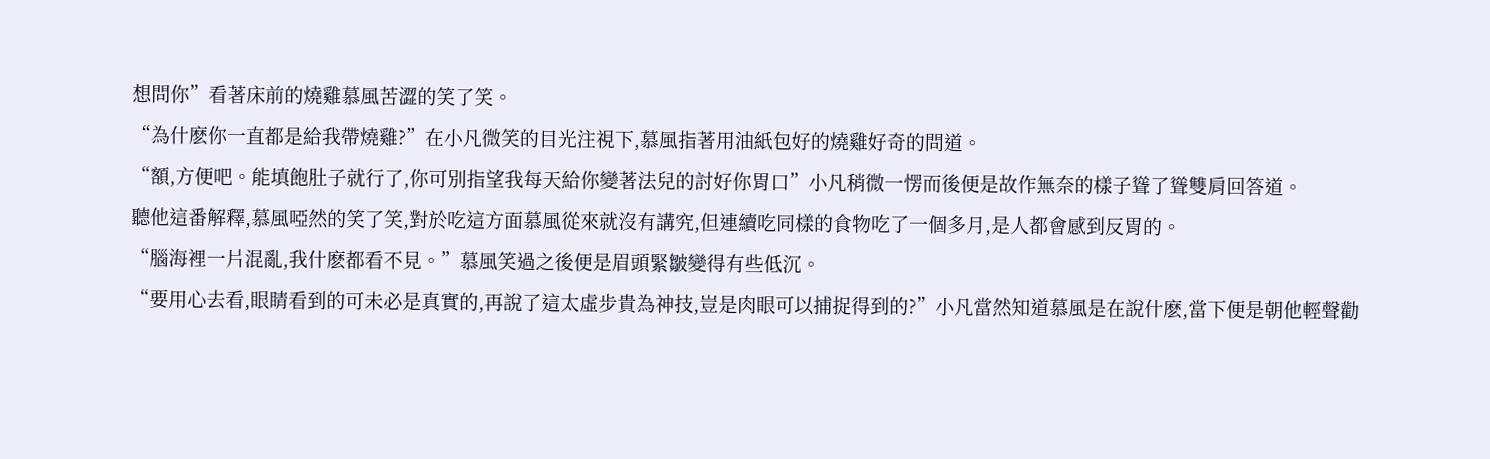想問你”看著床前的燒雞慕風苦澀的笑了笑。
“為什麽你一直都是給我帶燒雞?”在小凡微笑的目光注視下,慕風指著用油紙包好的燒雞好奇的問道。
“額,方便吧。能填飽肚子就行了,你可別指望我每天給你變著法兒的討好你胃口”小凡稍微一愣而後便是故作無奈的樣子聳了聳雙肩回答道。
聽他這番解釋,慕風啞然的笑了笑,對於吃這方面慕風從來就沒有講究,但連續吃同樣的食物吃了一個多月,是人都會感到反胃的。
“腦海裡一片混亂,我什麽都看不見。”慕風笑過之後便是眉頭緊皺變得有些低沉。
“要用心去看,眼睛看到的可未必是真實的,再說了這太虛步貴為神技,豈是肉眼可以捕捉得到的?”小凡當然知道慕風是在說什麽,當下便是朝他輕聲勸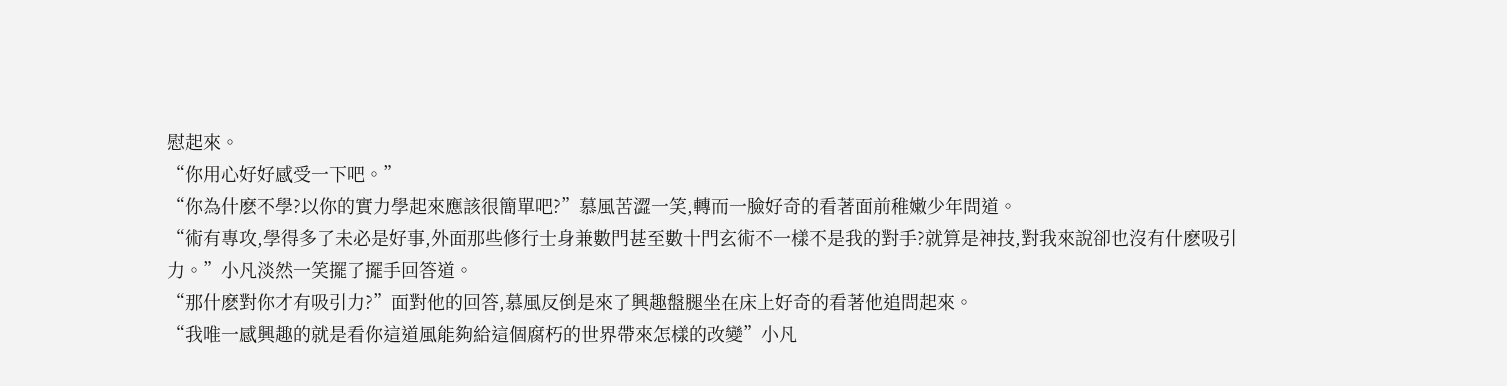慰起來。
“你用心好好感受一下吧。”
“你為什麽不學?以你的實力學起來應該很簡單吧?”慕風苦澀一笑,轉而一臉好奇的看著面前稚嫩少年問道。
“術有專攻,學得多了未必是好事,外面那些修行士身兼數門甚至數十門玄術不一樣不是我的對手?就算是神技,對我來說卻也沒有什麽吸引力。”小凡淡然一笑擺了擺手回答道。
“那什麽對你才有吸引力?”面對他的回答,慕風反倒是來了興趣盤腿坐在床上好奇的看著他追問起來。
“我唯一感興趣的就是看你這道風能夠給這個腐朽的世界帶來怎樣的改變”小凡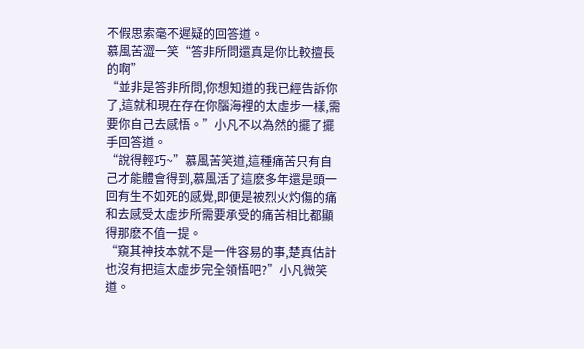不假思索毫不遲疑的回答道。
慕風苦澀一笑“答非所問還真是你比較擅長的啊”
“並非是答非所問,你想知道的我已經告訴你了,這就和現在存在你腦海裡的太虛步一樣,需要你自己去感悟。”小凡不以為然的擺了擺手回答道。
“說得輕巧~”慕風苦笑道,這種痛苦只有自己才能體會得到,慕風活了這麽多年還是頭一回有生不如死的感覺,即便是被烈火灼傷的痛和去感受太虛步所需要承受的痛苦相比都顯得那麽不值一提。
“窺其神技本就不是一件容易的事,楚真估計也沒有把這太虛步完全領悟吧?”小凡微笑道。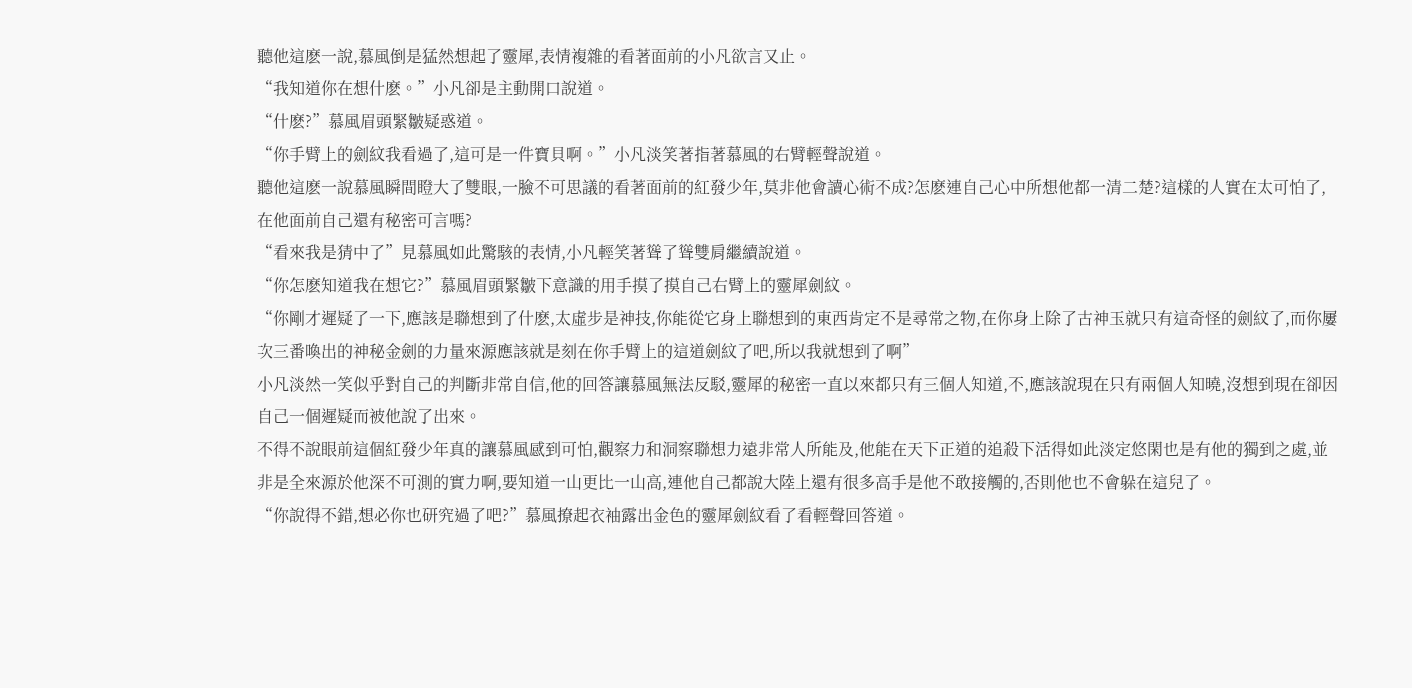聽他這麽一說,慕風倒是猛然想起了靈犀,表情複雜的看著面前的小凡欲言又止。
“我知道你在想什麽。”小凡卻是主動開口說道。
“什麽?”慕風眉頭緊皺疑惑道。
“你手臂上的劍紋我看過了,這可是一件寶貝啊。”小凡淡笑著指著慕風的右臂輕聲說道。
聽他這麽一說慕風瞬間瞪大了雙眼,一臉不可思議的看著面前的紅發少年,莫非他會讀心術不成?怎麽連自己心中所想他都一清二楚?這樣的人實在太可怕了,在他面前自己還有秘密可言嗎?
“看來我是猜中了”見慕風如此驚駭的表情,小凡輕笑著聳了聳雙肩繼續說道。
“你怎麽知道我在想它?”慕風眉頭緊皺下意識的用手摸了摸自己右臂上的靈犀劍紋。
“你剛才遲疑了一下,應該是聯想到了什麽,太虛步是神技,你能從它身上聯想到的東西肯定不是尋常之物,在你身上除了古神玉就只有這奇怪的劍紋了,而你屢次三番喚出的神秘金劍的力量來源應該就是刻在你手臂上的這道劍紋了吧,所以我就想到了啊”
小凡淡然一笑似乎對自己的判斷非常自信,他的回答讓慕風無法反駁,靈犀的秘密一直以來都只有三個人知道,不,應該說現在只有兩個人知曉,沒想到現在卻因自己一個遲疑而被他說了出來。
不得不說眼前這個紅發少年真的讓慕風感到可怕,觀察力和洞察聯想力遠非常人所能及,他能在天下正道的追殺下活得如此淡定悠閑也是有他的獨到之處,並非是全來源於他深不可測的實力啊,要知道一山更比一山高,連他自己都說大陸上還有很多高手是他不敢接觸的,否則他也不會躲在這兒了。
“你說得不錯,想必你也研究過了吧?”慕風撩起衣袖露出金色的靈犀劍紋看了看輕聲回答道。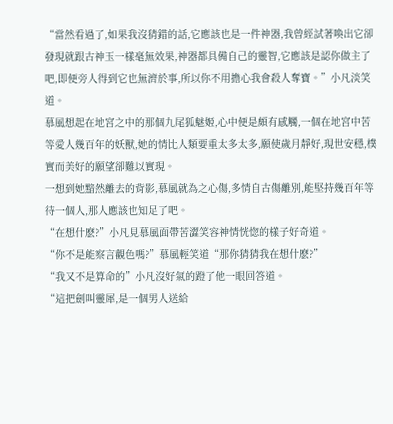“當然看過了,如果我沒猜錯的話,它應該也是一件神器,我曾經試著喚出它卻發現就跟古神玉一樣毫無效果,神器都具備自己的靈智,它應該是認你做主了吧,即便旁人得到它也無濟於事,所以你不用擔心我會殺人奪寶。”小凡淡笑道。
慕風想起在地宮之中的那個九尾狐魅姬,心中便是頗有感觸,一個在地宮中苦等愛人幾百年的妖獸,她的情比人類要重太多太多,願使歲月靜好,現世安穩,樸實而美好的願望卻難以實現。
一想到她黯然離去的背影,慕風就為之心傷,多情自古傷離別,能堅持幾百年等待一個人,那人應該也知足了吧。
“在想什麽?”小凡見慕風面帶苦澀笑容神情恍惚的樣子好奇道。
“你不是能察言觀色嗎?”慕風輕笑道“那你猜猜我在想什麽?”
“我又不是算命的”小凡沒好氣的蹬了他一眼回答道。
“這把劍叫靈犀,是一個男人送給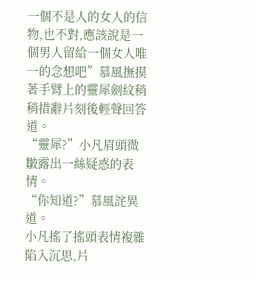一個不是人的女人的信物,也不對,應該說是一個男人留給一個女人唯一的念想吧”慕風撫摸著手臂上的靈犀劍紋稍稍措辭片刻後輕聲回答道。
“靈犀?”小凡眉頭微皺露出一絲疑惑的表情。
“你知道?”慕風詫異道。
小凡搖了搖頭表情複雜陷入沉思,片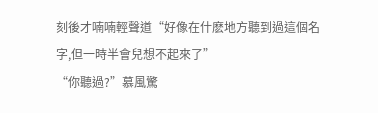刻後才喃喃輕聲道“好像在什麽地方聽到過這個名字,但一時半會兒想不起來了”
“你聽過?”慕風驚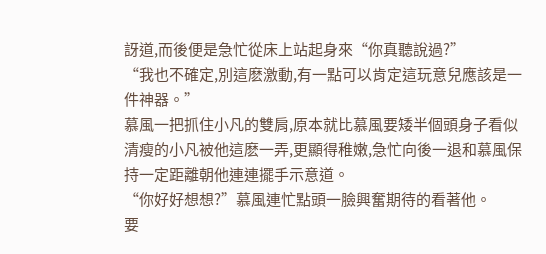訝道,而後便是急忙從床上站起身來“你真聽說過?”
“我也不確定,別這麽激動,有一點可以肯定這玩意兒應該是一件神器。”
慕風一把抓住小凡的雙肩,原本就比慕風要矮半個頭身子看似清瘦的小凡被他這麽一弄,更顯得稚嫩,急忙向後一退和慕風保持一定距離朝他連連擺手示意道。
“你好好想想?”慕風連忙點頭一臉興奮期待的看著他。
要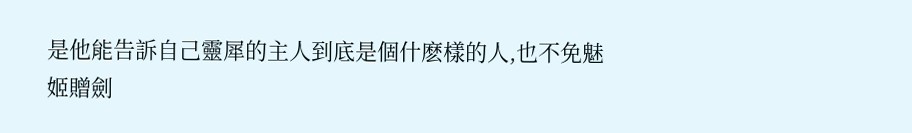是他能告訴自己靈犀的主人到底是個什麽樣的人,也不免魅姬贈劍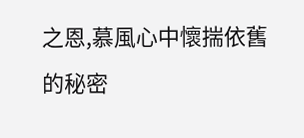之恩,慕風心中懷揣依舊的秘密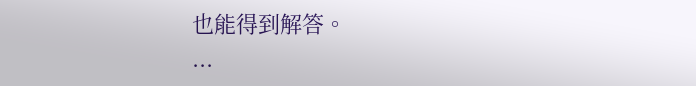也能得到解答。
...